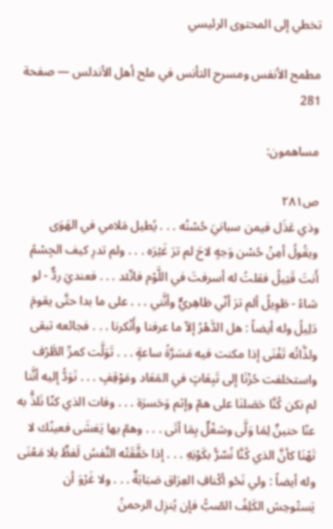تخطي إلى المحتوى الرئيسي

مطمح الأنفس ومسرح التأنس في ملح أهل الأندلس — صفحة 281

مساهمون:

ص٢٨١
وذي عَذَل فيمن سبانيَ حُسْنُه . . . يُطيل مَلامي في الهَوَى ويقُولُ أمِنْ حُسْن وَجهٍ لاحَ لم ترَ غَيْرَه . . . ولم تدرِ كيف الجِسْمُ أَنتَ قَتِيلُ فقلتُ له أسرفتَ في اللَّوْم فاتّئد . . . فعنديَ ردٌّ - لو شاءُ - طَوِيلُ ألم ترَ أنّي ظاهِريٌّ وأنَّني . . . على ما بدا حتَّى يقومَ دَلِيلُ وله أيضاً : هل الدَّهْرُ إلاّ ما عرفنا وأَنْكرنا . . . فجائعه تبقى ولذَّاتُه تَفْنَى إذا مكنت فيه مَسَرَّةُ ساعةٍ . . . تَوَلَّت كمرِّ الطَّرْف واستخلفت حُزْنَا إلى تَبِعَاتٍ في المَعَاد ومَوْقِفٍ . . . نَوَدُّ إليه أنَّنا لم نكن كُنَّا حَصَلنَا على همّ وإثم وَحَسرَة . . . وفات الذي كنّا نَلذُّ به عنّا حنينٌ لِمَا وَلَّى وشغْلٌ بِمَا أتَى . . . وهمّ بها يَغشَى فعينًك لا تَهْنَا كأنَّ الذي كُنَّا نُسّرُّ بكَوْنِهِ . . . إذا حَقَّقَتْه النَّفسُ لَفظٌ بلا مَعْنَى وله أيضاً : ولي نَحْو أكْنافِ العِرَاق صَبَابَةٌ . . . ولا غَرْوَ أن يَستْوحِش الكَلِفُ الصّبُّ فإن يُنزِل الرحمنُ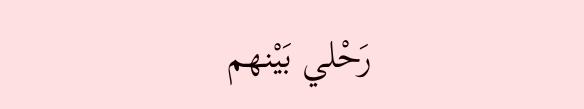رَحْلي بَيْنهم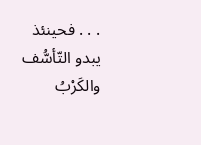. . . فحينئذ يبدو التّأسُّف والكَرْبُ